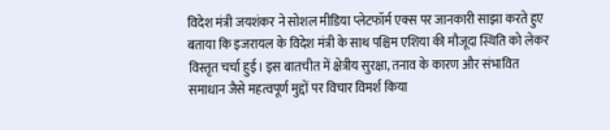विदेश मंत्री जयशंकर ने सोशल मीडिया प्लेटफॉर्म एक्स पर जानकारी साझा करते हुए बताया कि इजरायल के विदेश मंत्री के साथ पश्चिम एशिया की मौजूदा स्थिति को लेकर विस्तृत चर्चा हुई। इस बातचीत में क्षेत्रीय सुरक्षा, तनाव के कारण और संभावित समाधान जैसे महत्वपूर्ण मुद्दों पर विचार विमर्श किया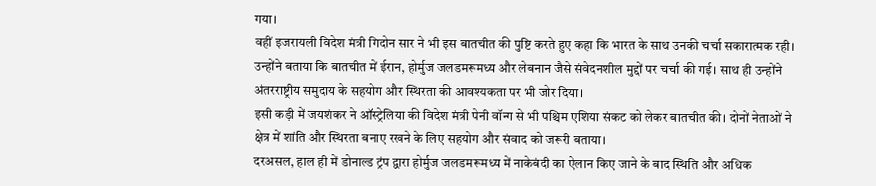गया।
वहीं इजरायली विदेश मंत्री गिदोन सार ने भी इस बातचीत की पुष्टि करते हुए कहा कि भारत के साथ उनकी चर्चा सकारात्मक रही। उन्होंने बताया कि बातचीत में ईरान, होर्मुज जलडमरूमध्य और लेबनान जैसे संवेदनशील मुद्दों पर चर्चा की गई। साथ ही उन्होंने अंतरराष्ट्रीय समुदाय के सहयोग और स्थिरता की आवश्यकता पर भी जोर दिया।
इसी कड़ी में जयशंकर ने ऑस्ट्रेलिया की विदेश मंत्री पेनी वॉन्ग से भी पश्चिम एशिया संकट को लेकर बातचीत की। दोनों नेताओं ने क्षेत्र में शांति और स्थिरता बनाए रखने के लिए सहयोग और संवाद को जरूरी बताया।
दरअसल, हाल ही में डोनाल्ड ट्रंप द्वारा होर्मुज जलडमरूमध्य में नाकेबंदी का ऐलान किए जाने के बाद स्थिति और अधिक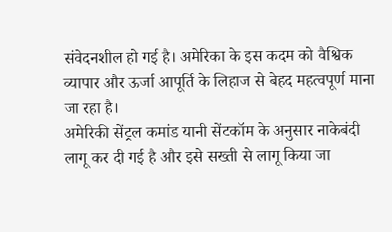संवेदनशील हो गई है। अमेरिका के इस कदम को वैश्विक व्यापार और ऊर्जा आपूर्ति के लिहाज से बेहद महत्वपूर्ण माना जा रहा है।
अमेरिकी सेंट्रल कमांड यानी सेंटकॉम के अनुसार नाकेबंदी लागू कर दी गई है और इसे सख्ती से लागू किया जा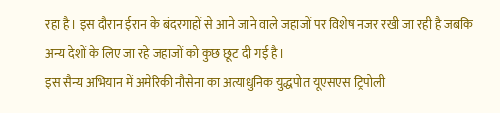रहा है। इस दौरान ईरान के बंदरगाहों से आने जाने वाले जहाजों पर विशेष नजर रखी जा रही है जबकि अन्य देशों के लिए जा रहे जहाजों को कुछ छूट दी गई है।
इस सैन्य अभियान में अमेरिकी नौसेना का अत्याधुनिक युद्धपोत यूएसएस ट्रिपोली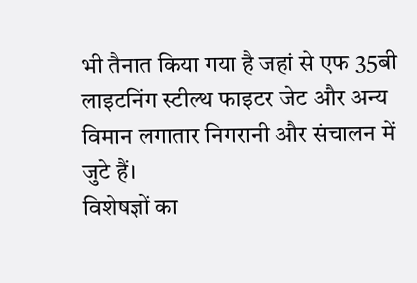भी तैनात किया गया है जहां से एफ 35बी लाइटनिंग स्टील्थ फाइटर जेट और अन्य विमान लगातार निगरानी और संचालन में जुटे हैं।
विशेषज्ञों का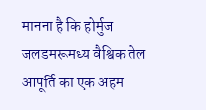मानना है कि होर्मुज जलडमरूमध्य वैश्विक तेल आपूर्ति का एक अहम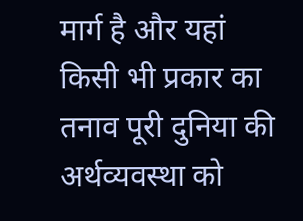मार्ग है और यहां किसी भी प्रकार का तनाव पूरी दुनिया की अर्थव्यवस्था को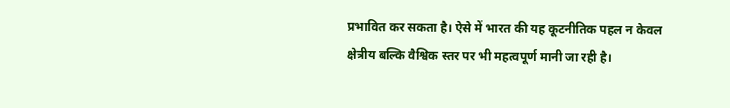प्रभावित कर सकता है। ऐसे में भारत की यह कूटनीतिक पहल न केवल क्षेत्रीय बल्कि वैश्विक स्तर पर भी महत्वपूर्ण मानी जा रही है।